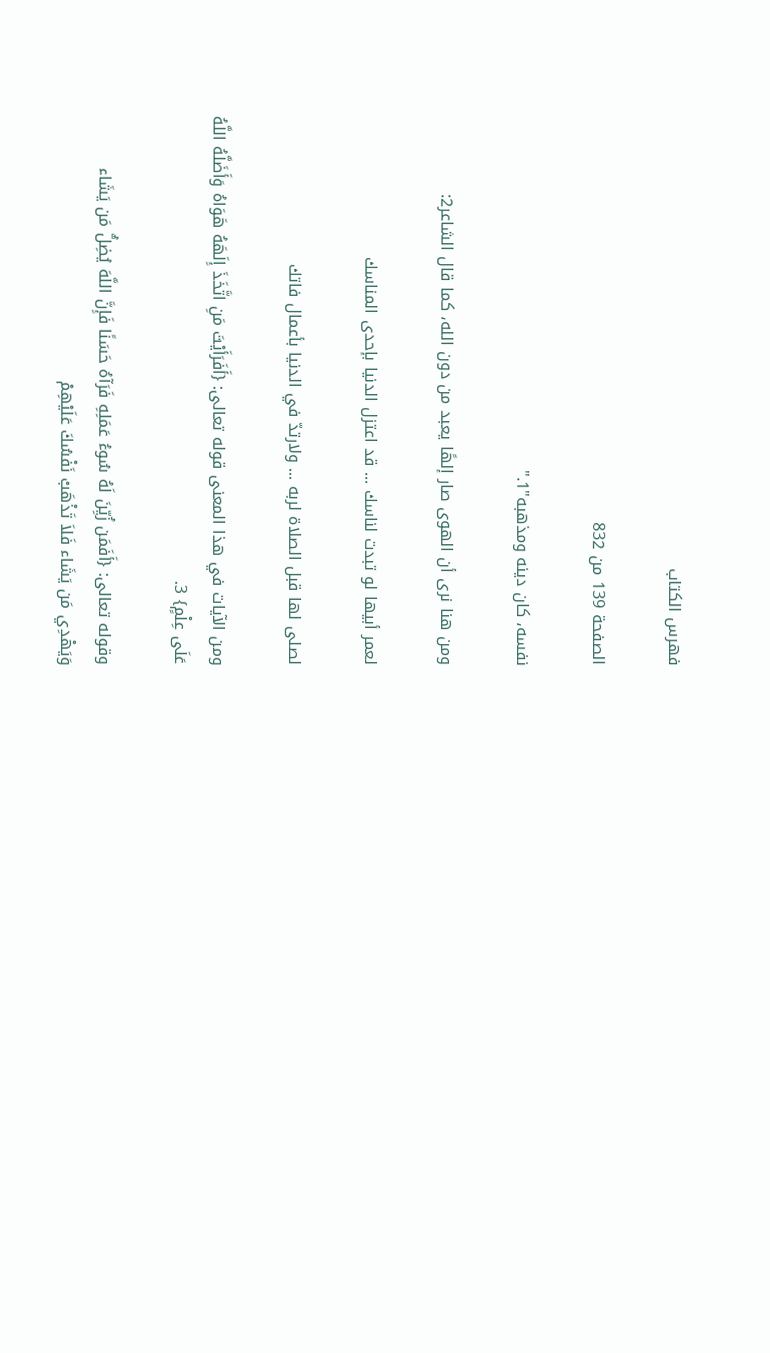فهرس الكتاب

الصفحة 139 من 832

نفسه، كان دينه ومذهبه"1."

ومن هنا نرى أن الهوى صار إلهًا يعبد من دون الله، كما قال الشاعر2:

لعمر أبيها لو تبدت لناسك ... قد اعتزل الدنيا بإحدى المناسك

لصلى لها قبل الصلاة لربه ... ولارتدّ في الدنيا بأعمال فاتك

ومن الآيات في هذا المعنى قوله تعالى: {أَفَرَأَيْتَ مَنِ اتَّخَذَ إِلَهَهُ هَوَاهُ وَأَضَلَّهُ اللَّهُ عَلَى عِلْمٍ} 3.

وقوله تعالى: {أَفَمَن زُيِّنَ لَهُ سُوءُ عَمَلِهِ فَرَآهُ حَسَنًا فَإِنَّ اللَّهَ يُضِلُّ مَن يَشَاء وَيَهْدِي مَن يَشَاء فَلاَ تَذْهَبْ نَفْسُكَ عَلَيْهِمْ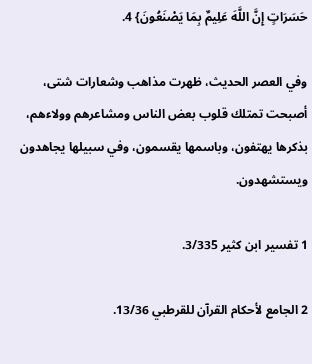حَسَرَاتٍ إِنَّ اللَّهَ عَلِيمٌ بِمَا يَصْنَعُونَ} 4.

وفي العصر الحديث، ظهرت مذاهب وشعارات شتى، أصبحت تمتلك قلوب بعض الناس ومشاعرهم وولاءهم، بذكرها يهتفون، وباسمها يقسمون، وفي سبيلها يجاهدون ويستشهدون.

1 تفسير ابن كثير 3/335.

2 الجامع لأحكام القرآن للقرطبي 13/36.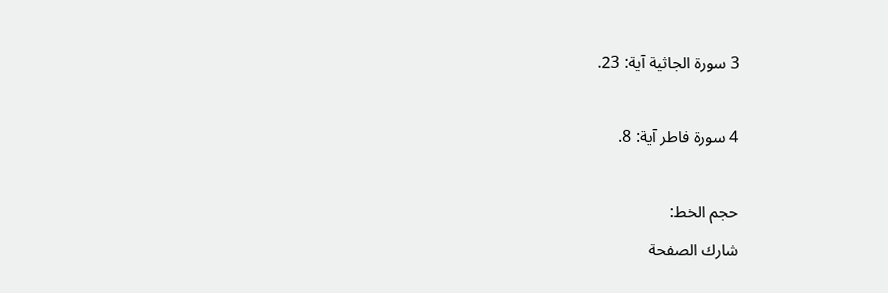3 سورة الجاثية آية: 23.

4 سورة فاطر آية: 8.

حجم الخط:
شارك الصفحة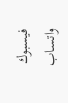فيسبوك واتساب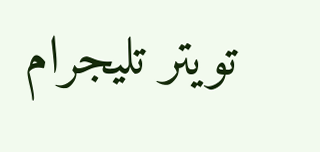تويتر تليجرام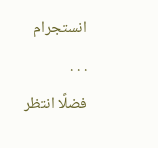انستجرام
. . .
فضلًا انتظر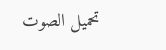تحميل الصوت